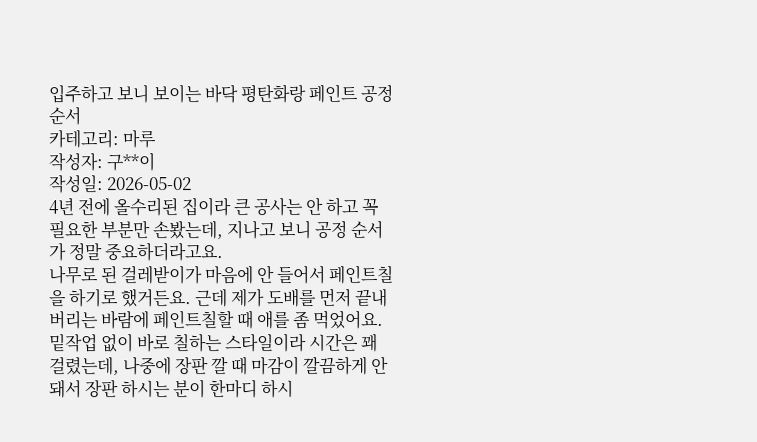입주하고 보니 보이는 바닥 평탄화랑 페인트 공정 순서
카테고리: 마루
작성자: 구**이
작성일: 2026-05-02
4년 전에 올수리된 집이라 큰 공사는 안 하고 꼭 필요한 부분만 손봤는데, 지나고 보니 공정 순서가 정말 중요하더라고요.
나무로 된 걸레받이가 마음에 안 들어서 페인트칠을 하기로 했거든요. 근데 제가 도배를 먼저 끝내버리는 바람에 페인트칠할 때 애를 좀 먹었어요. 밑작업 없이 바로 칠하는 스타일이라 시간은 꽤 걸렸는데, 나중에 장판 깔 때 마감이 깔끔하게 안 돼서 장판 하시는 분이 한마디 하시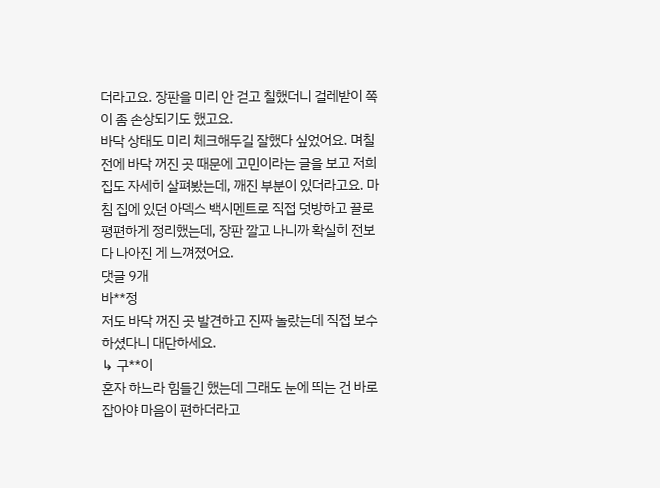더라고요. 장판을 미리 안 걷고 칠했더니 걸레받이 쪽이 좀 손상되기도 했고요.
바닥 상태도 미리 체크해두길 잘했다 싶었어요. 며칠 전에 바닥 꺼진 곳 때문에 고민이라는 글을 보고 저희 집도 자세히 살펴봤는데, 깨진 부분이 있더라고요. 마침 집에 있던 아덱스 백시멘트로 직접 덧방하고 끌로 평편하게 정리했는데, 장판 깔고 나니까 확실히 전보다 나아진 게 느껴졌어요.
댓글 9개
바**정
저도 바닥 꺼진 곳 발견하고 진짜 놀랐는데 직접 보수하셨다니 대단하세요.
↳ 구**이
혼자 하느라 힘들긴 했는데 그래도 눈에 띄는 건 바로잡아야 마음이 편하더라고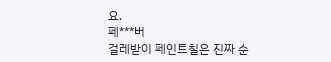요.
페***버
걸레받이 페인트칠은 진짜 순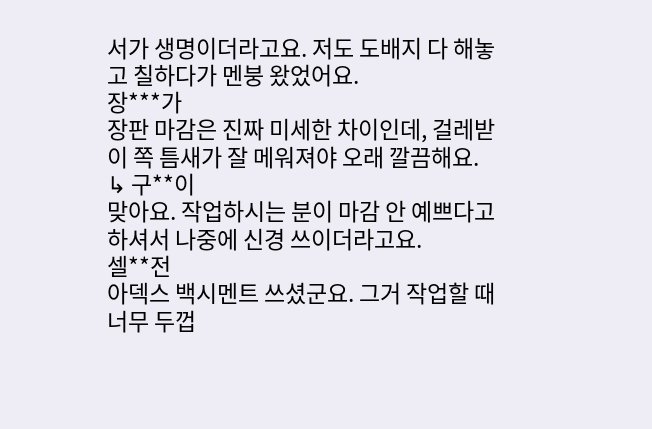서가 생명이더라고요. 저도 도배지 다 해놓고 칠하다가 멘붕 왔었어요.
장***가
장판 마감은 진짜 미세한 차이인데, 걸레받이 쪽 틈새가 잘 메워져야 오래 깔끔해요.
↳ 구**이
맞아요. 작업하시는 분이 마감 안 예쁘다고 하셔서 나중에 신경 쓰이더라고요.
셀**전
아덱스 백시멘트 쓰셨군요. 그거 작업할 때 너무 두껍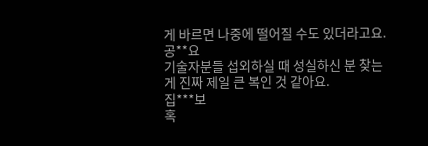게 바르면 나중에 떨어질 수도 있더라고요.
공**요
기술자분들 섭외하실 때 성실하신 분 찾는 게 진짜 제일 큰 복인 것 같아요.
집***보
혹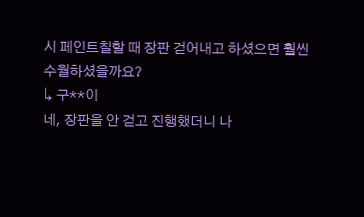시 페인트칠할 때 장판 걷어내고 하셨으면 훨씬 수월하셨을까요?
↳ 구**이
네, 장판을 안 걷고 진행했더니 나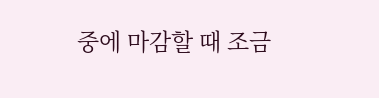중에 마감할 때 조금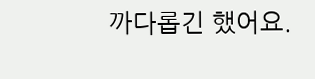까다롭긴 했어요.